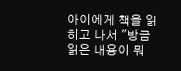아이에게 책을 읽히고 나서 "방금 읽은 내용이 뭐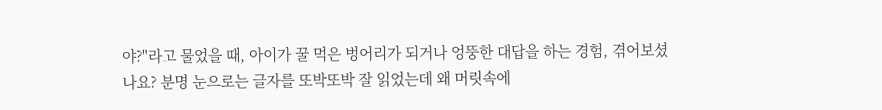야?"라고 물었을 때, 아이가 꿀 먹은 벙어리가 되거나 엉뚱한 대답을 하는 경험, 겪어보셨나요? 분명 눈으로는 글자를 또박또박 잘 읽었는데 왜 머릿속에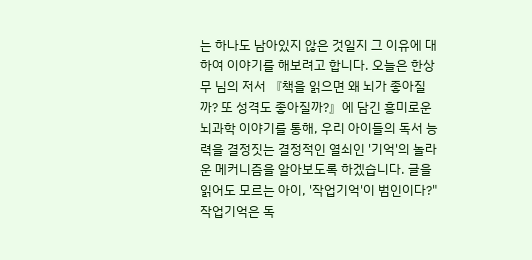는 하나도 남아있지 않은 것일지 그 이유에 대하여 이야기를 해보려고 합니다. 오늘은 한상무 님의 저서 『책을 읽으면 왜 뇌가 좋아질까? 또 성격도 좋아질까?』에 담긴 흥미로운 뇌과학 이야기를 통해, 우리 아이들의 독서 능력을 결정짓는 결정적인 열쇠인 '기억'의 놀라운 메커니즘을 알아보도록 하겠습니다. 글을 읽어도 모르는 아이, '작업기억'이 범인이다?"작업기억은 독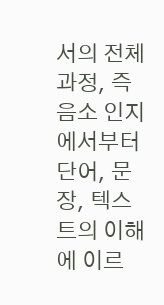서의 전체 과정, 즉 음소 인지에서부터 단어, 문장, 텍스트의 이해에 이르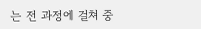는 전 과정에 걸쳐 중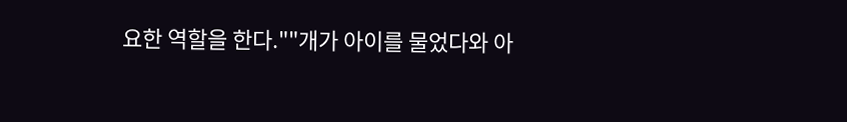요한 역할을 한다.""개가 아이를 물었다와 아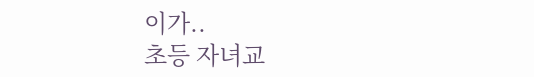이가..
초등 자녀교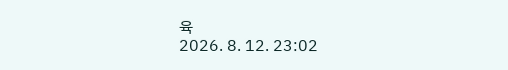육
2026. 8. 12. 23:02